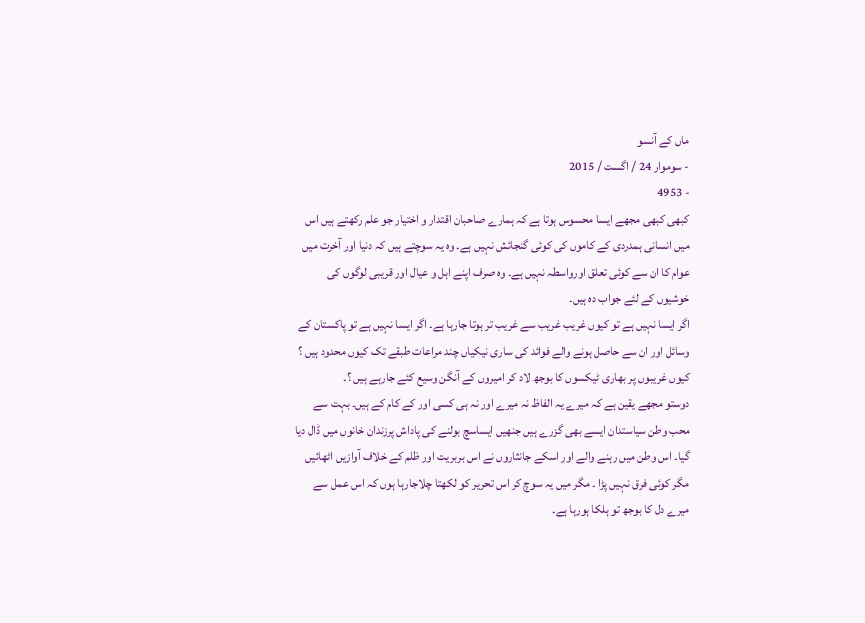ماں کے آنسو
- سوموار 24 / اگست / 2015
- 4953
کبھی کبھی مجھے ایسا محسوس ہوتا ہے کہ ہمارے صاحبان اقتدار و اختیار جو علم رکھتے ہیں اس میں انسانی ہمدردی کے کاموں کی کوئی گنجائش نہیں ہے۔ وہ یہ سوچتے ہیں کہ دنیا اور آخرت میں عوام کا ان سے کوئی تعلق اورواسطہ نہیں ہے۔ وہ صرف اپنے اہل و عیال اور قریبی لوگوں کی خوشیوں کے لئے جواب دہ ہیں۔
اگر ایسا نہیں ہے تو کیوں غریب غریب سے غریب تر ہوتا جارہا ہے۔ اگر ایسا نہیں ہے تو پاکستان کے وسائل اور ان سے حاصل ہونے والے فوائد کی ساری نیکیاں چند مراعات طبقے تک کیوں محدود ہیں ؟ کیوں غریبوں پر بھاری ٹیکسوں کا بوجھ لاد کر امیروں کے آنگن وسیع کئے جارہے ہیں ؟۔
دوستو مجھے یقین ہے کہ میرے یہ الفاظ نہ میرے اور نہ ہی کسی اور کے کام کے ہیں۔ بہت سے محب وطن سیاستدان ایسے بھی گزرے ہیں جنھیں ایساسچ بولنے کی پاداش پرزندان خانوں میں ڈال دیا گیا۔ اس وطن میں رہنے والے اور اسکے جانثاروں نے اس بربریت اور ظلم کے خلاف آوازیں اٹھائیں مگر کوئی فرق نہیں پڑا ۔ مگر میں یہ سوچ کر اس تحریر کو لکھتا چلاجارہا ہوں کہ اس عمل سے میرے دل کا بوجھ تو ہلکا ہورہا ہے۔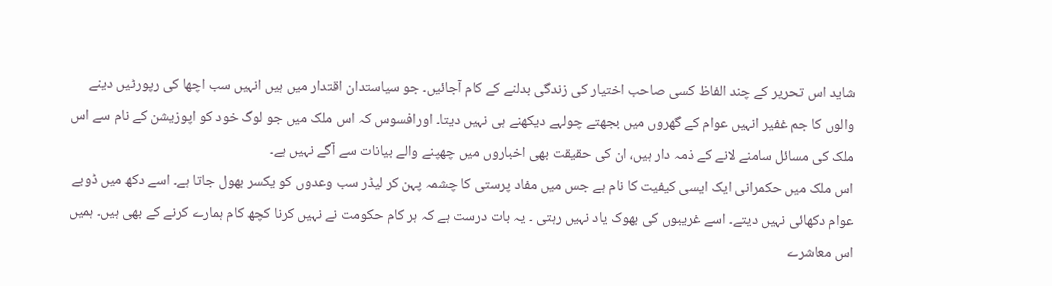شاید اس تحریر کے چند الفاظ کسی صاحب اختیار کی زندگی بدلنے کے کام آجائیں۔ جو سیاستدان اقتدار میں ہیں انہیں سب اچھا کی رپورٹیں دینے والوں کا جم غفیر انہیں عوام کے گھروں میں بجھتے چولہے دیکھنے ہی نہیں دیتا۔ اورافسوس کہ اس ملک میں جو لوگ خود کو اپوزیشن کے نام سے اس ملک کی مسائل سامنے لانے کے ذمہ دار ہیں، ان کی حقیقت بھی اخباروں میں چھپنے والے بیانات سے آگے نہیں ہے۔
اس ملک میں حکمرانی ایک ایسی کیفیت کا نام ہے جس میں مفاد پرستی کا چشمہ پہن کر لیڈر سب وعدوں کو یکسر بھول جاتا ہے۔ اسے دکھ میں ڈوبے عوام دکھائی نہیں دیتے۔ اسے غریبوں کی بھوک یاد نہیں رہتی ۔ یہ بات درست ہے کہ ہر کام حکومت نے نہیں کرنا کچھ کام ہمارے کرنے کے بھی ہیں۔ ہمیں اس معاشرے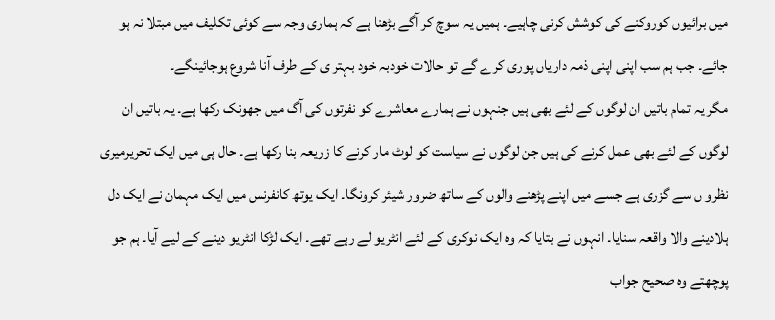میں برائیوں کوروکنے کی کوشش کرنی چاہیے۔ ہمیں یہ سوچ کر آگے بڑھنا ہے کہ ہماری وجہ سے کوئی تکلیف میں مبتلا نہ ہو جائے۔ جب ہم سب اپنی اپنی ذمہ داریاں پوری کرے گے تو حالات خودبہ خود بہتر ی کے طرف آنا شروع ہوجائینگے۔
مگر یہ تمام باتیں ان لوگوں کے لئے بھی ہیں جنہوں نے ہمارے معاشرے کو نفرتوں کی آگ میں جھونک رکھا ہے۔ یہ باتیں ان لوگوں کے لئے بھی عمل کرنے کی ہیں جن لوگوں نے سیاست کو لوٹ مار کرنے کا زریعہ بنا رکھا ہے۔ حال ہی میں ایک تحریرمیری نظرو ں سے گزری ہے جسے میں اپنے پڑھنے والوں کے ساتھ ضرور شیئر کرونگا۔ ایک یوتھ کانفرنس میں ایک مہمان نے ایک دل ہلادینے والا واقعہ سنایا۔ انہوں نے بتایا کہ وہ ایک نوکری کے لئے انٹریو لے رہے تھے۔ ایک لڑکا انٹریو دینے کے لیے آیا۔ ہم جو پوچھتے وہ صحیح جواب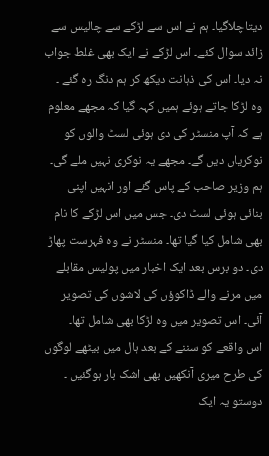دیتاچلاگیا۔ ہم نے اس سے لڑکے سے چالیس سے زائد سوال کئے۔ اس لڑکے نے ایک بھی غلط جواب نہ دیا۔ اس کی ذہانت دیکھ کر ہم دنگ رہ گئے ۔ وہ لڑکا جاتے ہوئے ہمیں کہہ گیا کہ مجھے معلوم ہے کہ آپ منسٹر کی دی ہوئی لسٹ والوں کو نوکریاں دیں گے۔ مجھے یہ نوکری نہیں ملے گی۔
ہم وزیر صاحب کے پاس گئے اور انہیں اپنی بنائی ہوئی لسٹ دی۔ جس میں اس لڑکے کا نام بھی شامل کیا گیا تھا۔ منسٹر نے وہ فہرست پھاڑ دی۔ دو برس بعد ایک اخبار میں پولیس مقابلے میں مرنے والے ڈاکوؤں کی لاشوں کی تصویر آئی۔ اس تصویر میں وہ لڑکا بھی شامل تھا۔
اس واقعے کو سننے کے بعد ہال میں بیٹھے لوگوں کی طرح میری آنکھیں بھی اشک بار ہوگئیں ۔ دوستو یہ ایک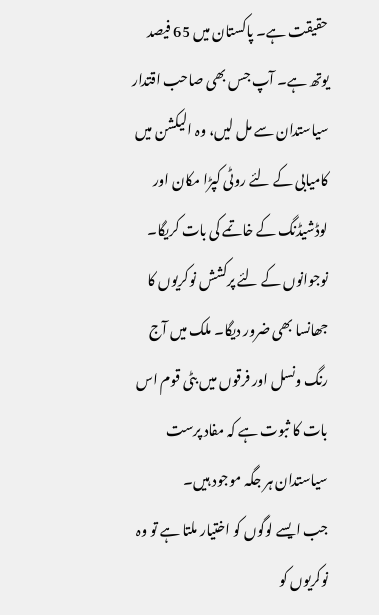حقیقت ہے۔ پاکستان میں 65 فیصد یوتھ ہے۔ آپ جس بھی صاحب اقتدار سیاستدان سے مل لیں، وہ الیکشن میں کامیابی کے لئے روٹی کپڑا مکان اور لوڈشیڈنگ کے خاتمے کی بات کریگا۔ نوجوانوں کے لئے پرکشش نوکریوں کا جھانسا بھی ضرور دیگا۔ ملک میں آج رنگ ونسل اور فرقوں میں بٹی قوم اس بات کا ثبوت ہے کہ مفاد پرست سیاستدان ہر جگہ موجود ہیں۔
جب ایسے لوگوں کو اختیار ملتا ہے تو وہ نوکریوں کو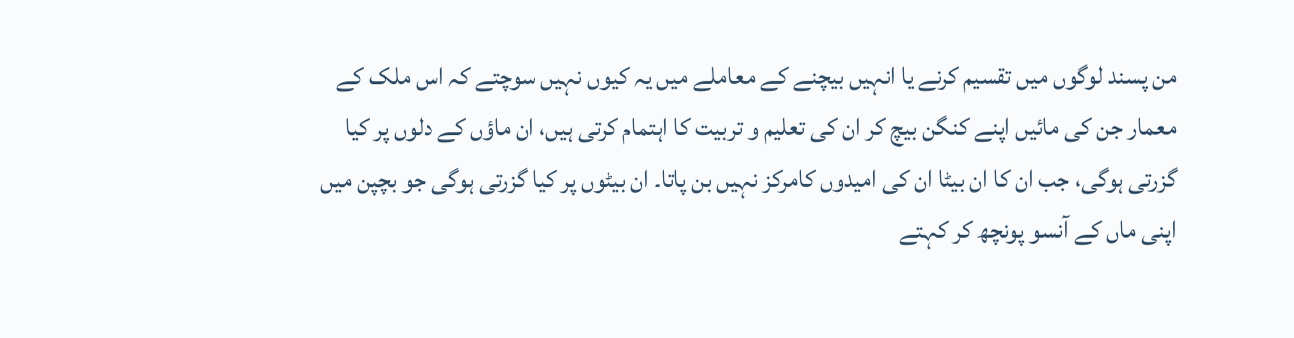من پسند لوگوں میں تقسیم کرنے یا انہیں بیچنے کے معاملے میں یہ کیوں نہیں سوچتے کہ اس ملک کے معمار جن کی مائیں اپنے کنگن بیچ کر ان کی تعلیم و تربیت کا اہتمام کرتی ہیں، ان ماؤں کے دلوں پر کیا گزرتی ہوگی، جب ان کا ان بیٹا ان کی امیدوں کامرکز نہیں بن پاتا۔ ان بیٹوں پر کیا گزرتی ہوگی جو بچپن میں اپنی ماں کے آنسو پونچھ کر کہتے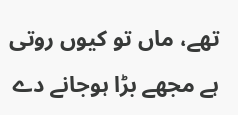تھے، ماں تو کیوں روتی ہے مجھے بڑا ہوجانے دے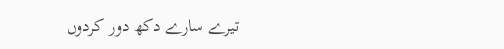تیرے سارے دکھ دور کردوں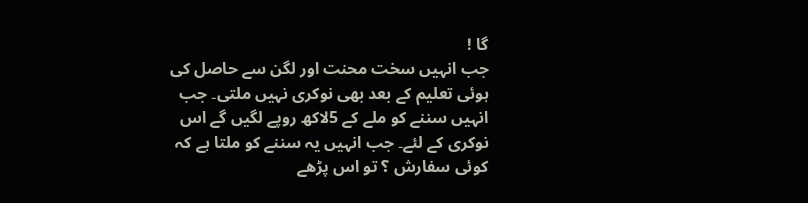گا !
جب انہیں سخت محنت اور لگن سے حاصل کی ہوئی تعلیم کے بعد بھی نوکری نہیں ملتی۔ جب انہیں سننے کو ملے کے 5لاکھ روپے لگیں گے اس نوکری کے لئے۔ جب انہیں یہ سننے کو ملتا ہے کہ کوئی سفارش ؟ تو اس پڑھے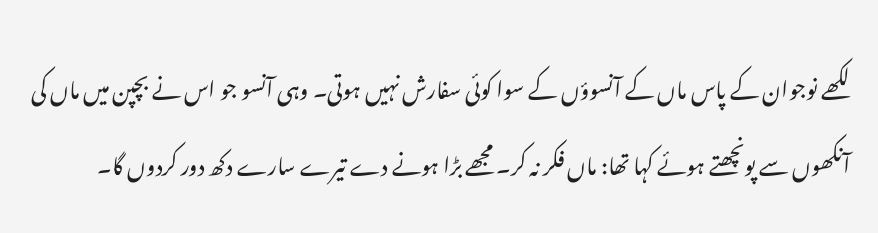لکھے نوجوان کے پاس ماں کے آنسوؤں کے سوا کوئی سفارش نہیں ہوتی۔ وہی آنسو جو اس نے بچپن میں ماں کی آنکھوں سے پونچھتے ہوئے کہا تھا: ماں فکر نہ کر۔ مجھے بڑا ہونے دے تیرے سارے دکھ دور کردوں گا۔